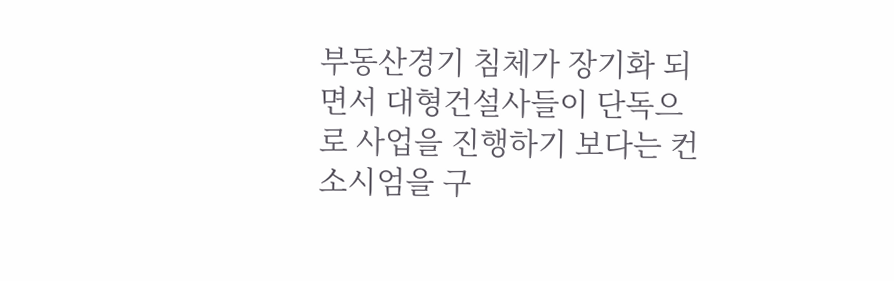부동산경기 침체가 장기화 되면서 대형건설사들이 단독으로 사업을 진행하기 보다는 컨소시엄을 구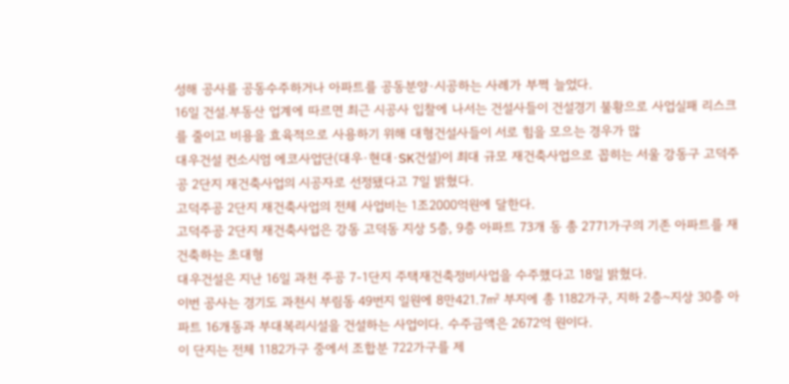성해 공사를 공동수주하거나 아파트를 공동분양·시공하는 사례가 부쩍 늘었다.
16일 건설.부동산 업계에 따르면 최근 시공사 입찰에 나서는 건설사들이 건설경기 불황으로 사업실패 리스크를 줄이고 비용을 효육적으로 사용하기 위해 대형건설사들이 서로 힘을 모으는 경우가 많
대우건설 컨소시엄 에코사업단(대우·현대·SK건설)이 최대 규모 재건축사업으로 꼽히는 서울 강동구 고덕주공 2단지 재건축사업의 시공자로 선정됐다고 7일 밝혔다.
고덕주공 2단지 재건축사업의 전체 사업비는 1조2000억원에 달한다.
고덕주공 2단지 재건축사업은 강동 고덕동 지상 5층, 9층 아파트 73개 동 총 2771가구의 기존 아파트를 재건축하는 초대형
대우건설은 지난 16일 과천 주공 7-1단지 주택재건축정비사업을 수주했다고 18일 밝혔다.
이번 공사는 경기도 과천시 부림동 49번지 일원에 8만421.7㎡ 부지에 총 1182가구, 지하 2층~지상 30층 아파트 16개동과 부대복리시설을 건설하는 사업이다. 수주금액은 2672억 원이다.
이 단지는 전체 1182가구 중에서 조합분 722가구를 제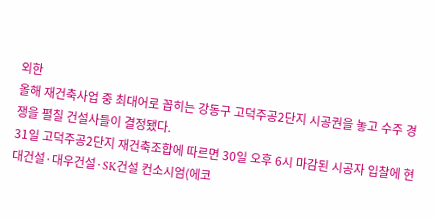외한
올해 재건축사업 중 최대어로 꼽히는 강동구 고덕주공2단지 시공권을 놓고 수주 경쟁을 펼칠 건설사들이 결정됐다.
31일 고덕주공2단지 재건축조합에 따르면 30일 오후 6시 마감된 시공자 입찰에 현대건설·대우건설·SK건설 컨소시엄(에코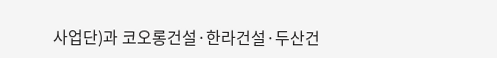사업단)과 코오롱건설·한라건설·두산건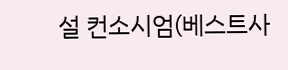설 컨소시엄(베스트사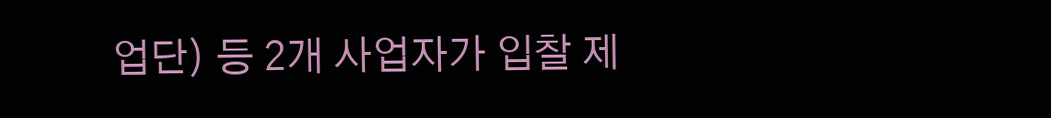업단) 등 2개 사업자가 입찰 제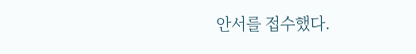안서를 접수했다.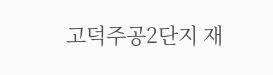고덕주공2단지 재